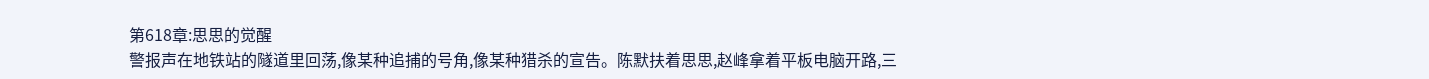第618章:思思的觉醒
警报声在地铁站的隧道里回荡,像某种追捕的号角,像某种猎杀的宣告。陈默扶着思思,赵峰拿着平板电脑开路,三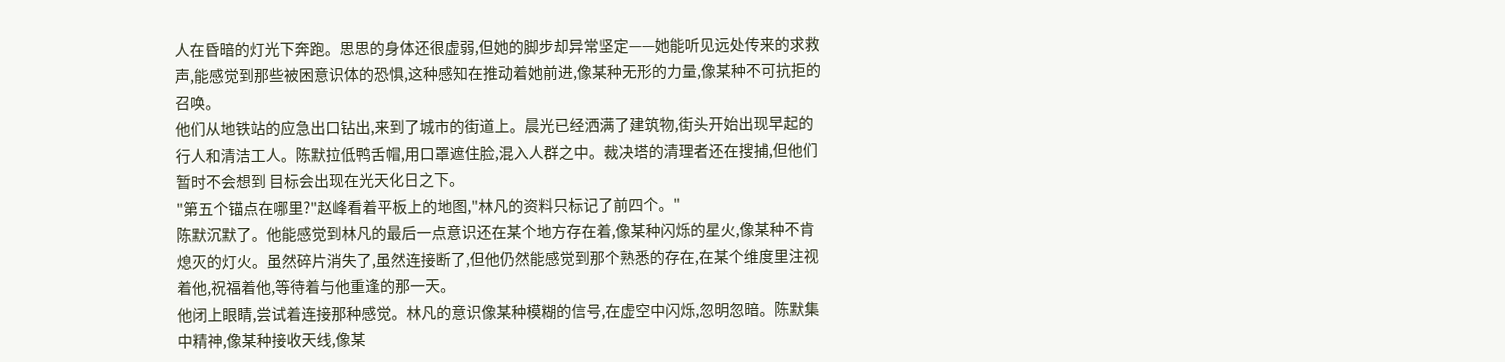人在昏暗的灯光下奔跑。思思的身体还很虚弱,但她的脚步却异常坚定——她能听见远处传来的求救声,能感觉到那些被困意识体的恐惧,这种感知在推动着她前进,像某种无形的力量,像某种不可抗拒的召唤。
他们从地铁站的应急出口钻出,来到了城市的街道上。晨光已经洒满了建筑物,街头开始出现早起的行人和清洁工人。陈默拉低鸭舌帽,用口罩遮住脸,混入人群之中。裁决塔的清理者还在搜捕,但他们暂时不会想到 目标会出现在光天化日之下。
"第五个锚点在哪里?"赵峰看着平板上的地图,"林凡的资料只标记了前四个。"
陈默沉默了。他能感觉到林凡的最后一点意识还在某个地方存在着,像某种闪烁的星火,像某种不肯熄灭的灯火。虽然碎片消失了,虽然连接断了,但他仍然能感觉到那个熟悉的存在,在某个维度里注视着他,祝福着他,等待着与他重逢的那一天。
他闭上眼睛,尝试着连接那种感觉。林凡的意识像某种模糊的信号,在虚空中闪烁,忽明忽暗。陈默集中精神,像某种接收天线,像某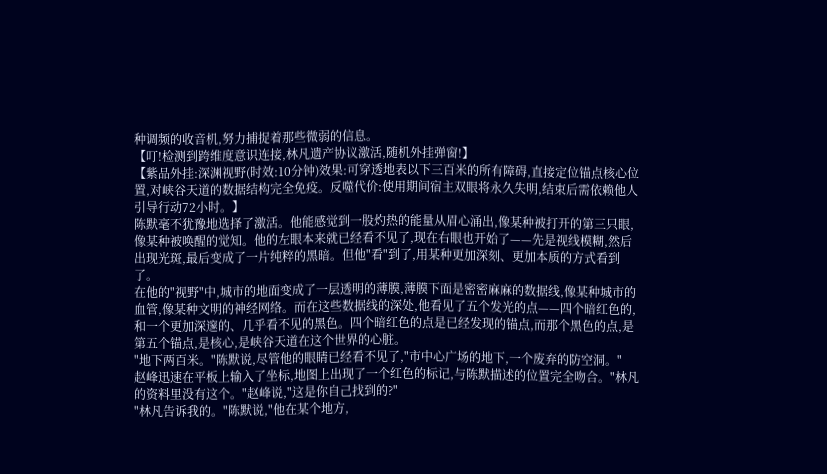种调频的收音机,努力捕捉着那些微弱的信息。
【叮!检测到跨维度意识连接,林凡遗产协议激活,随机外挂弹窗!】
【紫品外挂:深渊视野(时效:10分钟)效果:可穿透地表以下三百米的所有障碍,直接定位锚点核心位置,对峡谷天道的数据结构完全免疫。反噬代价:使用期间宿主双眼将永久失明,结束后需依赖他人引导行动72小时。】
陈默毫不犹豫地选择了激活。他能感觉到一股灼热的能量从眉心涌出,像某种被打开的第三只眼,像某种被唤醒的觉知。他的左眼本来就已经看不见了,现在右眼也开始了——先是视线模糊,然后出现光斑,最后变成了一片纯粹的黑暗。但他"看"到了,用某种更加深刻、更加本质的方式看到了。
在他的"视野"中,城市的地面变成了一层透明的薄膜,薄膜下面是密密麻麻的数据线,像某种城市的血管,像某种文明的神经网络。而在这些数据线的深处,他看见了五个发光的点——四个暗红色的,和一个更加深邃的、几乎看不见的黑色。四个暗红色的点是已经发现的锚点,而那个黑色的点,是第五个锚点,是核心,是峡谷天道在这个世界的心脏。
"地下两百米。"陈默说,尽管他的眼睛已经看不见了,"市中心广场的地下,一个废弃的防空洞。"
赵峰迅速在平板上输入了坐标,地图上出现了一个红色的标记,与陈默描述的位置完全吻合。"林凡的资料里没有这个。"赵峰说,"这是你自己找到的?"
"林凡告诉我的。"陈默说,"他在某个地方,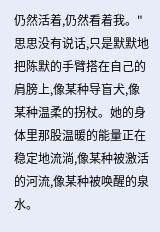仍然活着,仍然看着我。"
思思没有说话,只是默默地把陈默的手臂搭在自己的肩膀上,像某种导盲犬,像某种温柔的拐杖。她的身体里那股温暖的能量正在稳定地流淌,像某种被激活的河流,像某种被唤醒的泉水。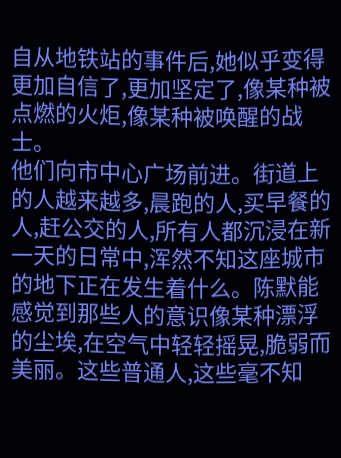自从地铁站的事件后,她似乎变得更加自信了,更加坚定了,像某种被点燃的火炬,像某种被唤醒的战士。
他们向市中心广场前进。街道上的人越来越多,晨跑的人,买早餐的人,赶公交的人,所有人都沉浸在新一天的日常中,浑然不知这座城市的地下正在发生着什么。陈默能感觉到那些人的意识像某种漂浮的尘埃,在空气中轻轻摇晃,脆弱而美丽。这些普通人,这些毫不知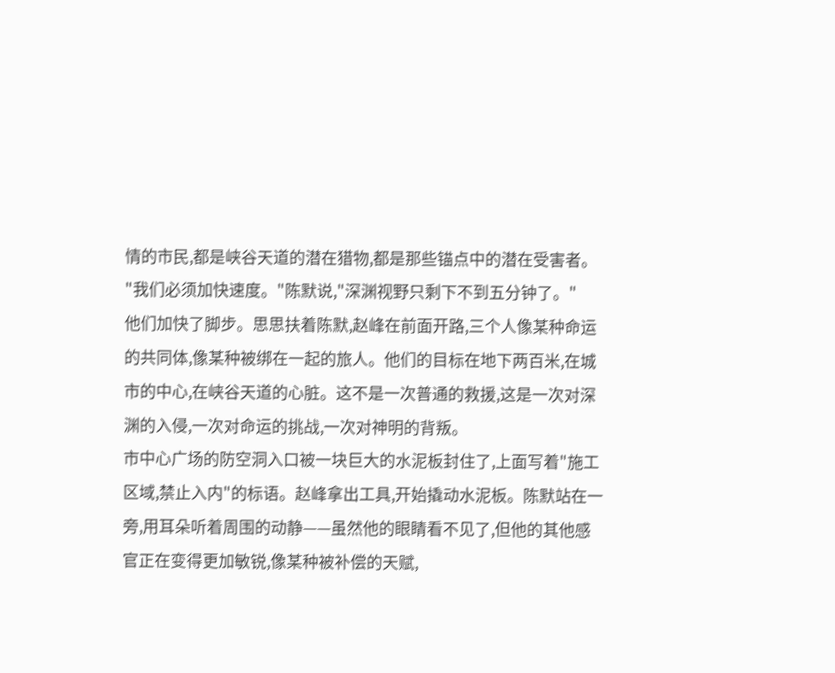情的市民,都是峡谷天道的潜在猎物,都是那些锚点中的潜在受害者。
"我们必须加快速度。"陈默说,"深渊视野只剩下不到五分钟了。"
他们加快了脚步。思思扶着陈默,赵峰在前面开路,三个人像某种命运的共同体,像某种被绑在一起的旅人。他们的目标在地下两百米,在城市的中心,在峡谷天道的心脏。这不是一次普通的救援,这是一次对深渊的入侵,一次对命运的挑战,一次对神明的背叛。
市中心广场的防空洞入口被一块巨大的水泥板封住了,上面写着"施工区域,禁止入内"的标语。赵峰拿出工具,开始撬动水泥板。陈默站在一旁,用耳朵听着周围的动静——虽然他的眼睛看不见了,但他的其他感官正在变得更加敏锐,像某种被补偿的天赋,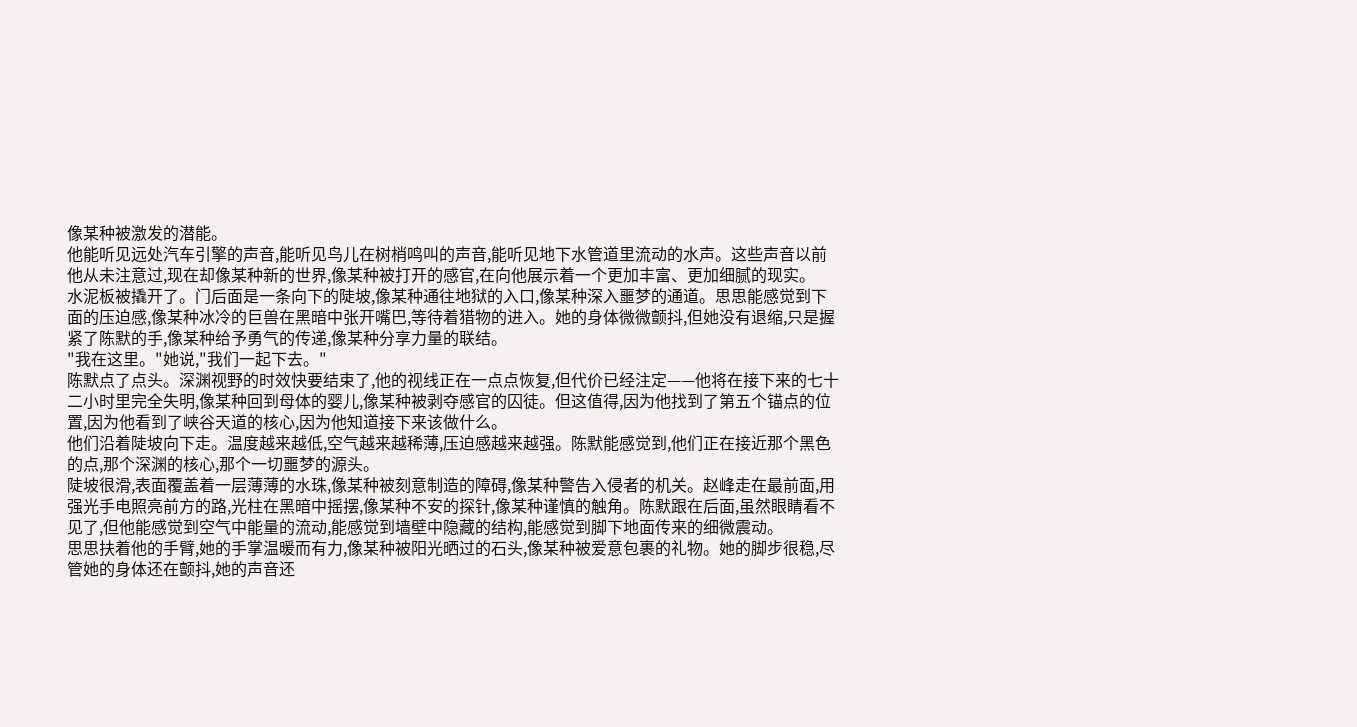像某种被激发的潜能。
他能听见远处汽车引擎的声音,能听见鸟儿在树梢鸣叫的声音,能听见地下水管道里流动的水声。这些声音以前他从未注意过,现在却像某种新的世界,像某种被打开的感官,在向他展示着一个更加丰富、更加细腻的现实。
水泥板被撬开了。门后面是一条向下的陡坡,像某种通往地狱的入口,像某种深入噩梦的通道。思思能感觉到下面的压迫感,像某种冰冷的巨兽在黑暗中张开嘴巴,等待着猎物的进入。她的身体微微颤抖,但她没有退缩,只是握紧了陈默的手,像某种给予勇气的传递,像某种分享力量的联结。
"我在这里。"她说,"我们一起下去。"
陈默点了点头。深渊视野的时效快要结束了,他的视线正在一点点恢复,但代价已经注定——他将在接下来的七十二小时里完全失明,像某种回到母体的婴儿,像某种被剥夺感官的囚徒。但这值得,因为他找到了第五个锚点的位置,因为他看到了峡谷天道的核心,因为他知道接下来该做什么。
他们沿着陡坡向下走。温度越来越低,空气越来越稀薄,压迫感越来越强。陈默能感觉到,他们正在接近那个黑色的点,那个深渊的核心,那个一切噩梦的源头。
陡坡很滑,表面覆盖着一层薄薄的水珠,像某种被刻意制造的障碍,像某种警告入侵者的机关。赵峰走在最前面,用强光手电照亮前方的路,光柱在黑暗中摇摆,像某种不安的探针,像某种谨慎的触角。陈默跟在后面,虽然眼睛看不见了,但他能感觉到空气中能量的流动,能感觉到墙壁中隐藏的结构,能感觉到脚下地面传来的细微震动。
思思扶着他的手臂,她的手掌温暖而有力,像某种被阳光晒过的石头,像某种被爱意包裹的礼物。她的脚步很稳,尽管她的身体还在颤抖,她的声音还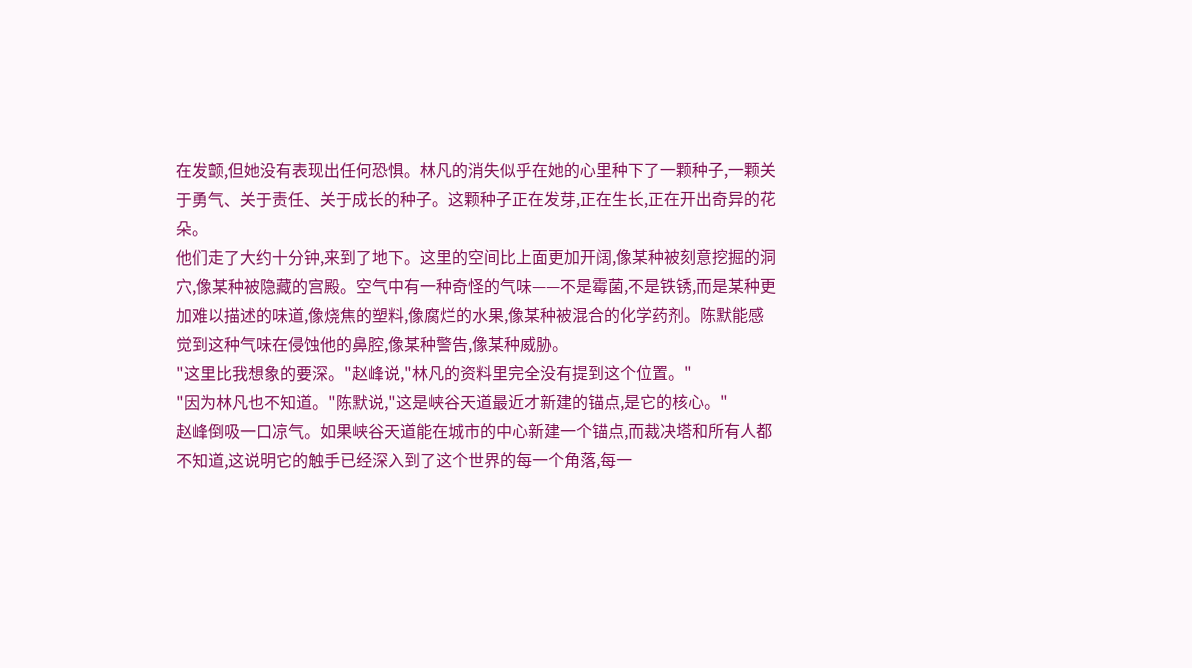在发颤,但她没有表现出任何恐惧。林凡的消失似乎在她的心里种下了一颗种子,一颗关于勇气、关于责任、关于成长的种子。这颗种子正在发芽,正在生长,正在开出奇异的花朵。
他们走了大约十分钟,来到了地下。这里的空间比上面更加开阔,像某种被刻意挖掘的洞穴,像某种被隐藏的宫殿。空气中有一种奇怪的气味——不是霉菌,不是铁锈,而是某种更加难以描述的味道,像烧焦的塑料,像腐烂的水果,像某种被混合的化学药剂。陈默能感觉到这种气味在侵蚀他的鼻腔,像某种警告,像某种威胁。
"这里比我想象的要深。"赵峰说,"林凡的资料里完全没有提到这个位置。"
"因为林凡也不知道。"陈默说,"这是峡谷天道最近才新建的锚点,是它的核心。"
赵峰倒吸一口凉气。如果峡谷天道能在城市的中心新建一个锚点,而裁决塔和所有人都不知道,这说明它的触手已经深入到了这个世界的每一个角落,每一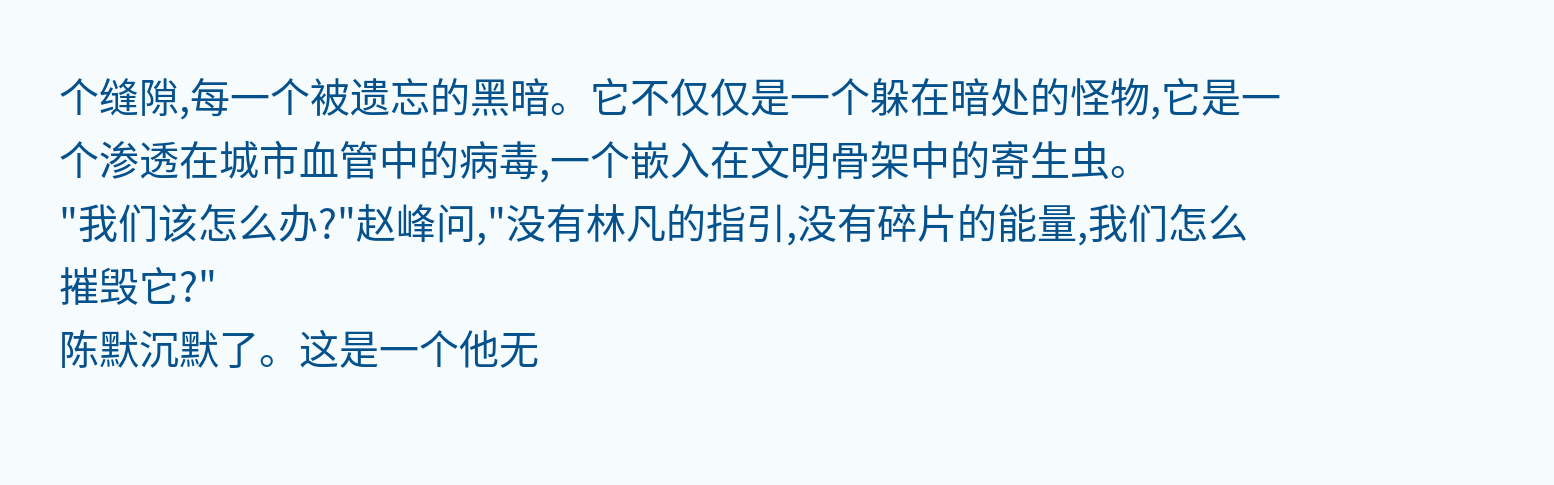个缝隙,每一个被遗忘的黑暗。它不仅仅是一个躲在暗处的怪物,它是一个渗透在城市血管中的病毒,一个嵌入在文明骨架中的寄生虫。
"我们该怎么办?"赵峰问,"没有林凡的指引,没有碎片的能量,我们怎么摧毁它?"
陈默沉默了。这是一个他无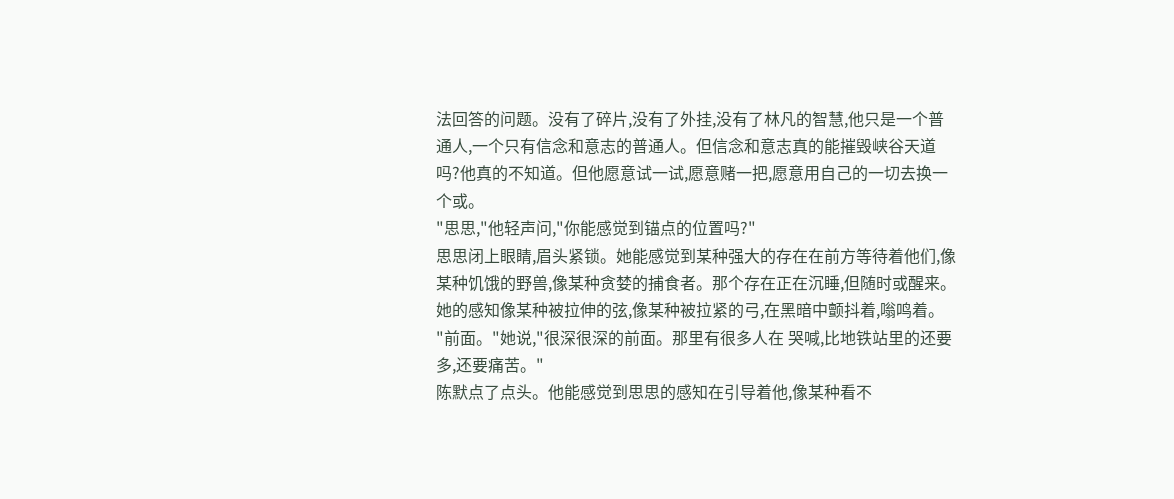法回答的问题。没有了碎片,没有了外挂,没有了林凡的智慧,他只是一个普通人,一个只有信念和意志的普通人。但信念和意志真的能摧毁峡谷天道吗?他真的不知道。但他愿意试一试,愿意赌一把,愿意用自己的一切去换一个或。
"思思,"他轻声问,"你能感觉到锚点的位置吗?"
思思闭上眼睛,眉头紧锁。她能感觉到某种强大的存在在前方等待着他们,像某种饥饿的野兽,像某种贪婪的捕食者。那个存在正在沉睡,但随时或醒来。她的感知像某种被拉伸的弦,像某种被拉紧的弓,在黑暗中颤抖着,嗡鸣着。
"前面。"她说,"很深很深的前面。那里有很多人在 哭喊,比地铁站里的还要多,还要痛苦。"
陈默点了点头。他能感觉到思思的感知在引导着他,像某种看不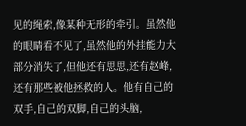见的绳索,像某种无形的牵引。虽然他的眼睛看不见了,虽然他的外挂能力大部分消失了,但他还有思思,还有赵峰,还有那些被他拯救的人。他有自己的双手,自己的双脚,自己的头脑,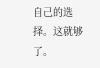自己的选择。这就够了。